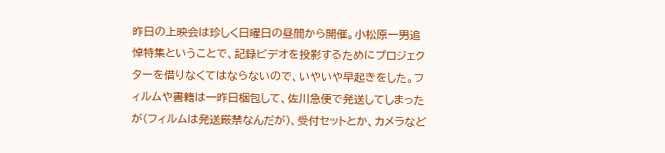昨日の上映会は珍しく日曜日の昼間から開催。小松原一男追悼特集ということで、記録ビデオを投影するためにプロジェクターを借りなくてはならないので、いやいや早起きをした。フィルムや書籍は一昨日梱包して、佐川急便で発送してしまったが(フィルムは発送厳禁なんだが)、受付セットとか、カメラなど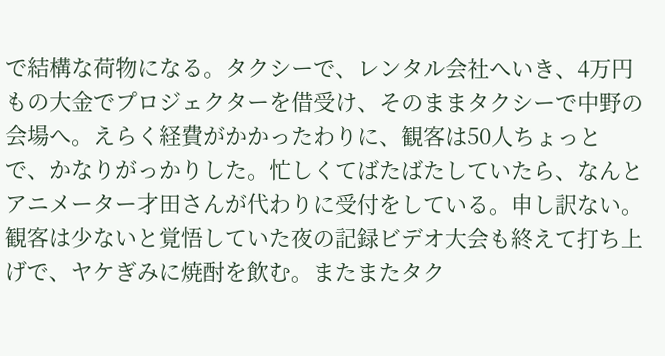で結構な荷物になる。タクシーで、レンタル会社へいき、4万円もの大金でプロジェクターを借受け、そのままタクシーで中野の会場へ。えらく経費がかかったわりに、観客は50人ちょっとで、かなりがっかりした。忙しくてばたばたしていたら、なんとアニメーター才田さんが代わりに受付をしている。申し訳ない。
観客は少ないと覚悟していた夜の記録ビデオ大会も終えて打ち上げで、ヤケぎみに焼酎を飲む。またまたタク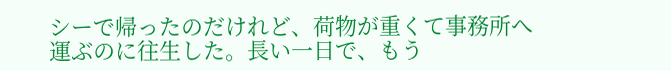シーで帰ったのだけれど、荷物が重くて事務所へ運ぶのに往生した。長い一日で、もう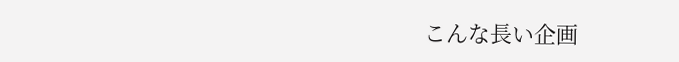こんな長い企画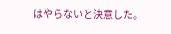はやらないと決意した。